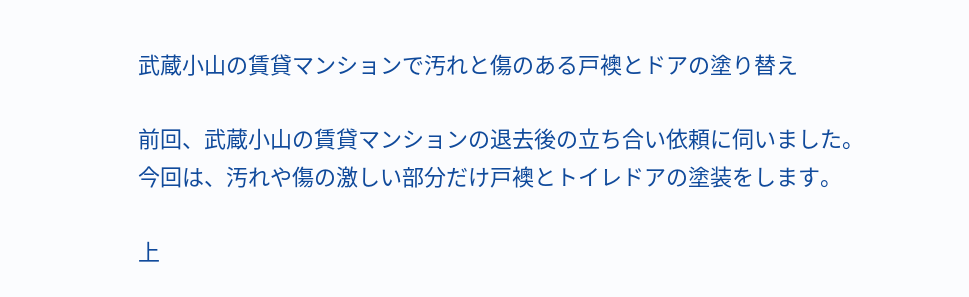武蔵小山の賃貸マンションで汚れと傷のある戸襖とドアの塗り替え

前回、武蔵小山の賃貸マンションの退去後の立ち合い依頼に伺いました。
今回は、汚れや傷の激しい部分だけ戸襖とトイレドアの塗装をします。

上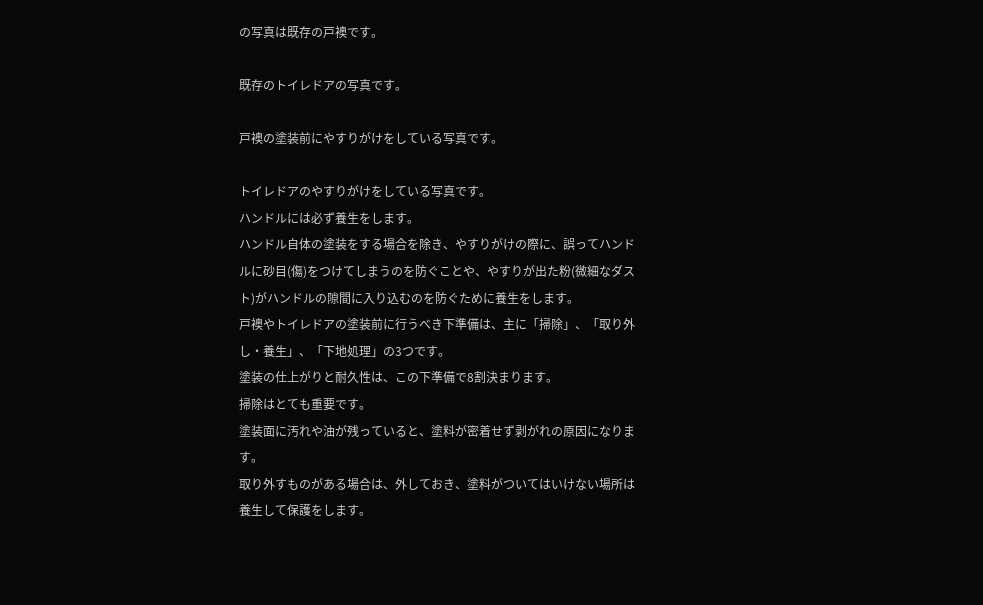の写真は既存の戸襖です。

既存のトイレドアの写真です。

戸襖の塗装前にやすりがけをしている写真です。

トイレドアのやすりがけをしている写真です。
ハンドルには必ず養生をします。
ハンドル自体の塗装をする場合を除き、やすりがけの際に、誤ってハンドルに砂目(傷)をつけてしまうのを防ぐことや、やすりが出た粉(微細なダスト)がハンドルの隙間に入り込むのを防ぐために養生をします。
戸襖やトイレドアの塗装前に行うべき下準備は、主に「掃除」、「取り外し・養生」、「下地処理」の3つです。
塗装の仕上がりと耐久性は、この下準備で8割決まります。
掃除はとても重要です。
塗装面に汚れや油が残っていると、塗料が密着せず剥がれの原因になります。
取り外すものがある場合は、外しておき、塗料がついてはいけない場所は養生して保護をします。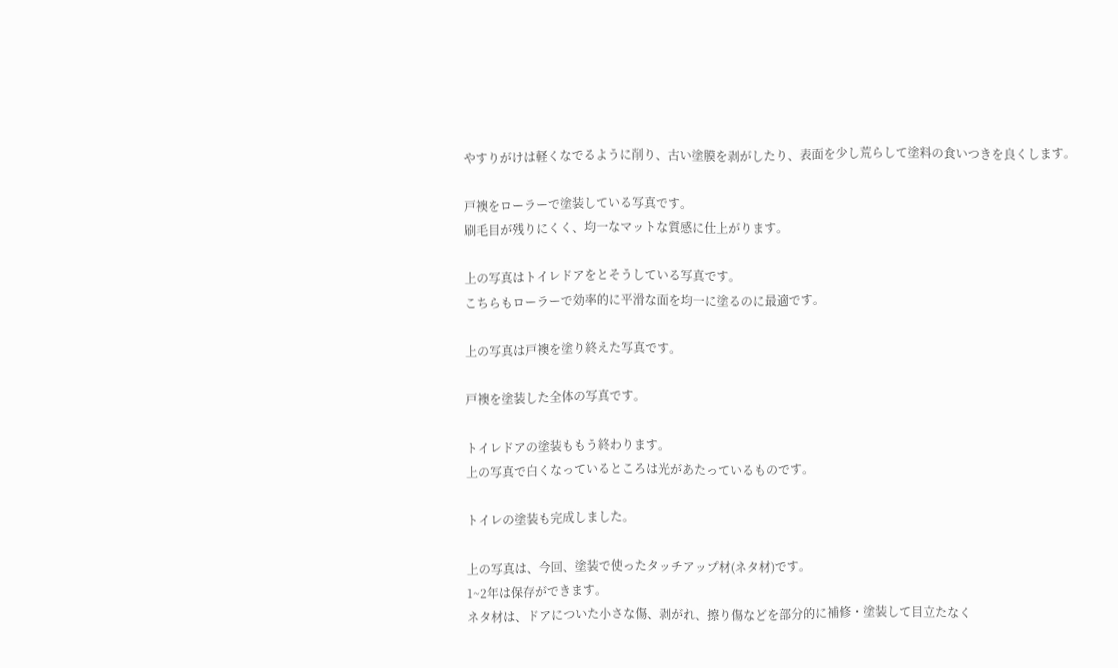やすりがけは軽くなでるように削り、古い塗膜を剥がしたり、表面を少し荒らして塗料の食いつきを良くします。

戸襖をローラーで塗装している写真です。
刷毛目が残りにくく、均一なマットな質感に仕上がります。

上の写真はトイレドアをとそうしている写真です。
こちらもローラーで効率的に平滑な面を均一に塗るのに最適です。

上の写真は戸襖を塗り終えた写真です。

戸襖を塗装した全体の写真です。

トイレドアの塗装ももう終わります。
上の写真で白くなっているところは光があたっているものです。

トイレの塗装も完成しました。

上の写真は、今回、塗装で使ったタッチアップ材(ネタ材)です。
1~2年は保存ができます。
ネタ材は、ドアについた小さな傷、剥がれ、擦り傷などを部分的に補修・塗装して目立たなく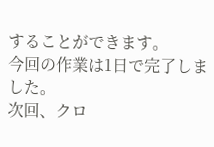することができます。
今回の作業は1日で完了しました。
次回、クロ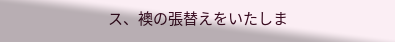ス、襖の張替えをいたしま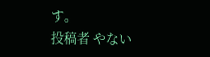す。
投稿者 やない